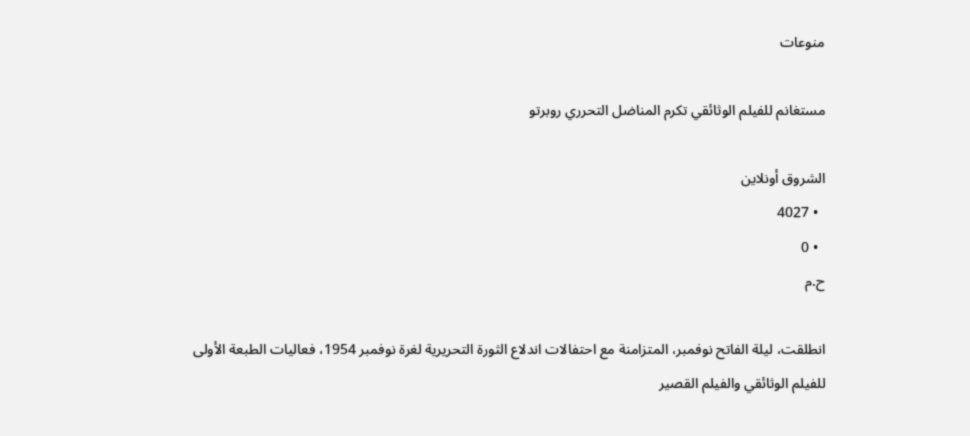منوعات

مستغانم للفيلم الوثائقي تكرم المناضل التحرري روبرتو

الشروق أونلاين
  • 4027
  • 0
ح.م

انطلقت، ليلة الفاتح نوفمبر، المتزامنة مع احتفالات اندلاع الثورة التحريرية لغرة نوفمبر 1954، فعاليات الطبعة الأولى للفيلم الوثائقي والفيلم القصير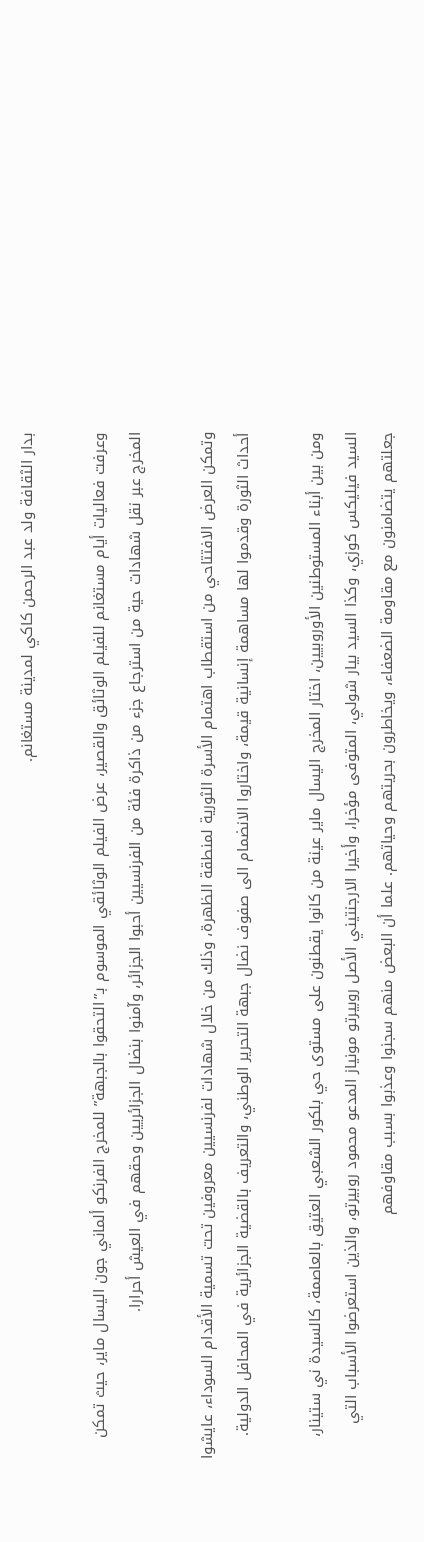بدار الثقافة ولد عبد الرحمن كاكي لمدينة مستغانم.

وعرفت فعاليات أيام مستغانم للفيلم الوثائق والقصير، عرض الفيلم الوثائقي الموسوم بـ”التحقوا بالجبهة” للمخرج الفرنكو ألماني جون اليسال ماير، حيث تمكن المخرج عبر نقل شهادات حية من استرجاع جزء من ذاكرة فئة من الفرنسيين أحبوا الجزائر، وآمنوا بنضال الجزائريين وحقهم في العيش أحرارا.

وتمكن العرض الافتتاحي من استقطاب اهتمام الأسرة الثورية لمنطقة الظهرة، وذلك من خلال شهادات لفرنسيين معروفين تحت تسمية الأقدام السوداء، عايشوا أحداث الثورة وقدموا لها مساهمة إنسانية قيمة، واختاروا الانضمام الى صفوف نضال جبهة التحرير الوطني، والتعريف بالقضية الجزائرية في المحافل الدولية.

ومن بين أبناء المستوطنين الأوروبيين، اختار المخرج اليسال ماير عينة من كانوا يقطنون على مستوى حي بلكور الشعبي العتيق بالعاصمة، كالسيدة ني ستينار، السيد فيليكس كوزي، وكذا السيد بيار شولي، المتوفى مؤخرا، وأخيرا الارجنتيني الأصل روبيرتو مونياز المدعو محمود روبيرتو، والذين استعرضوا الأسباب التي جعلتهم يتضامنون مع مقاومة الضعفاء، ويخاطرون بحريتهم وحياتهم. علما أن البعض منهم سجنوا وعذبوا بسبب مقاوفهم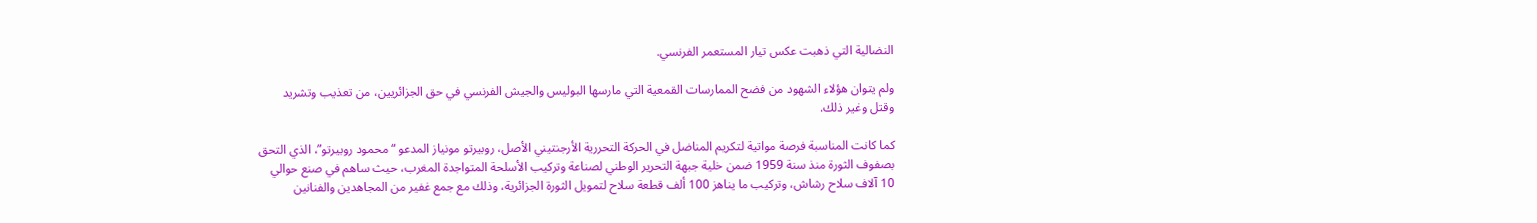النضالية التي ذهبت عكس تيار المستعمر الفرنسي.

ولم يتوان هؤلاء الشهود من فضح الممارسات القمعية التي مارسها البوليس والجيش الفرنسي في حق الجزائريين، من تعذيب وتشريد وقتل وغير ذلك.

كما كانت المناسبة فرصة مواتية لتكريم المناضل في الحركة التحررية الأرجنتيني الأصل، روبيرتو مونياز المدعو “محمود روبيرتو”، الذي التحق بصفوف الثورة منذ سنة 1959 ضمن خلية جبهة التحرير الوطني لصناعة وتركيب الأسلحة المتواجدة المغرب، حيث ساهم في صنع حوالي 10 آلاف سلاح رشاش، وتركيب ما يناهز 100 ألف قطعة سلاح لتمويل الثورة الجزائرية، وذلك مع جمع غفير من المجاهدين والفنانين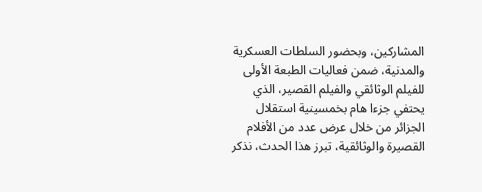المشاركين، وبحضور السلطات العسكرية والمدنية، ضمن فعاليات الطبعة الأولى للفيلم الوثائقي والفيلم القصير، الذي يحتفي جزءا هام بخمسينية استقلال الجزائر من خلال عرض عدد من الأفلام القصيرة والوثائقية، تبرز هذا الحدث، نذكر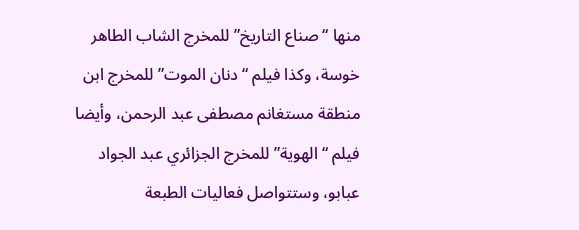منها “صناع التاريخ” للمخرج الشاب الطاهر خوسة، وكذا فيلم “دنان الموت” للمخرج ابن منطقة مستغانم مصطفى عبد الرحمن، وأيضا فيلم “الهوية” للمخرج الجزائري عبد الجواد عبابو، وستتواصل فعاليات الطبعة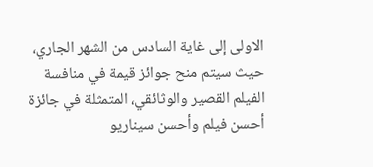الاولى إلى غاية السادس من الشهر الجاري، حيث سيتم منح جوائز قيمة في منافسة الفيلم القصير والوثائقي، المتمثلة في جائزة أحسن فيلم وأحسن سيناريو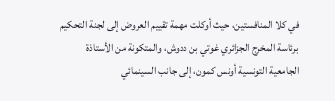في كلا المنافستين، حيث أوكلت مهمة تقييم العروض إلى لجنة التحكيم برئاسة المخرج الجزائري غوتي بن ددوش، والمتكونة من الأستاذة الجامعية التونسية أونس كمون، إلى جانب السينمائي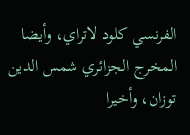الفرنسي كلود لاتراي، وأيضا المخرج الجزائري شمس الدين توزان، وأخيرا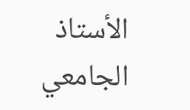الأستاذ الجامعي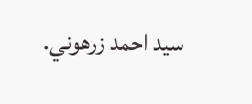سيد احمد زرهوني.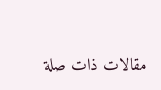مقالات ذات صلة